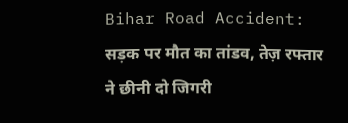Bihar Road Accident: सड़क पर मौत का तांडव, तेज़ रफ्तार ने छीनी दो जिगरी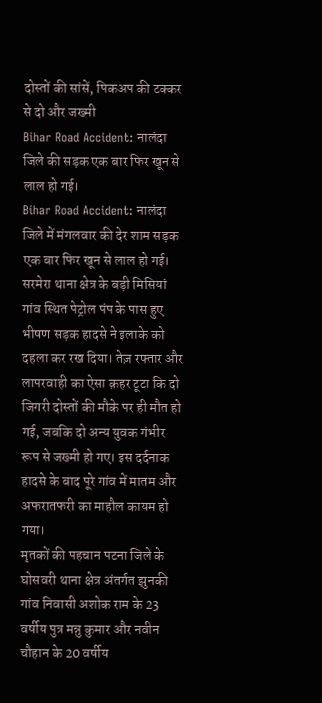दोस्तों की सांसें, पिकअप की टक्कर से दो और जख्मी
Bihar Road Accident: नालंदा जिले की सड़क एक बार फिर खून से लाल हो गई।
Bihar Road Accident: नालंदा जिले में मंगलवार की देर शाम सड़क एक बार फिर खून से लाल हो गई। सरमेरा थाना क्षेत्र के बड़ी मिसियां गांव स्थित पेट्रोल पंप के पास हुए भीषण सड़क हादसे ने इलाके को दहला कर रख दिया। तेज़ रफ्तार और लापरवाही का ऐसा क़हर टूटा कि दो जिगरी दोस्तों की मौके पर ही मौत हो गई, जबकि दो अन्य युवक गंभीर रूप से जख्मी हो गए। इस दर्दनाक हादसे के बाद पूरे गांव में मातम और अफरातफरी का माहौल कायम हो गया।
मृतकों की पहचान पटना जिले के घोसवरी थाना क्षेत्र अंतर्गत झुनकी गांव निवासी अशोक राम के 23 वर्षीय पुत्र मन्नु कुमार और नवीन चौहान के 20 वर्षीय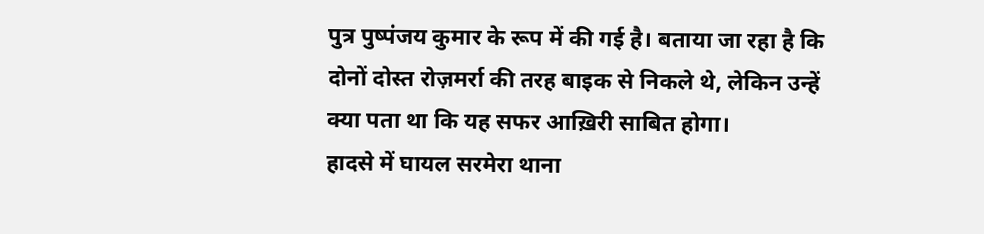पुत्र पुष्पंजय कुमार के रूप में की गई है। बताया जा रहा है कि दोनों दोस्त रोज़मर्रा की तरह बाइक से निकले थे, लेकिन उन्हें क्या पता था कि यह सफर आख़िरी साबित होगा।
हादसे में घायल सरमेरा थाना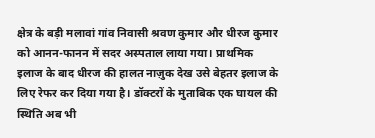क्षेत्र के बड़ी मलावां गांव निवासी श्रवण कुमार और धीरज कुमार को आनन-फानन में सदर अस्पताल लाया गया। प्राथमिक इलाज के बाद धीरज की हालत नाज़ुक देख उसे बेहतर इलाज के लिए रेफर कर दिया गया है। डॉक्टरों के मुताबिक एक घायल की स्थिति अब भी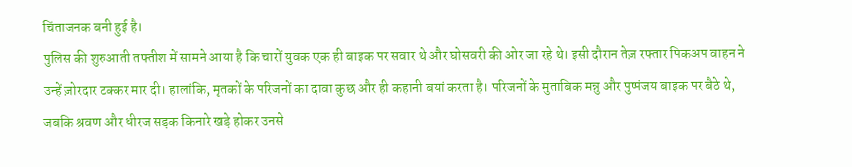चिंताजनक बनी हुई है।
पुलिस की शुरुआती तफ्तीश में सामने आया है कि चारों युवक एक ही बाइक पर सवार थे और घोसवरी की ओर जा रहे थे। इसी दौरान तेज़ रफ्तार पिकअप वाहन ने उन्हें ज़ोरदार टक्कर मार दी। हालांकि, मृतकों के परिजनों का दावा कुछ और ही कहानी बयां करता है। परिजनों के मुताबिक मन्नु और पुष्पंजय बाइक पर बैठे थे, जबकि श्रवण और धीरज सड़क किनारे खड़े होकर उनसे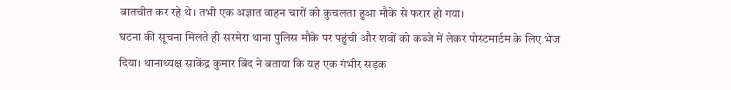बातचीत कर रहे थे। तभी एक अज्ञात वाहन चारों को कुचलता हुआ मौके से फरार हो गया।
घटना की सूचना मिलते ही सरमेरा थाना पुलिस मौके पर पहुंची और शवों को कब्जे में लेकर पोस्टमार्टम के लिए भेज दिया। थानाध्यक्ष साकेंद्र कुमार बिंद ने बताया कि यह एक गंभीर सड़क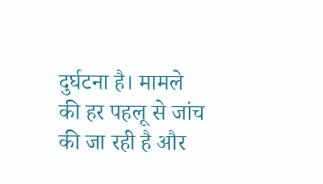दुर्घटना है। मामले की हर पहलू से जांच की जा रही है और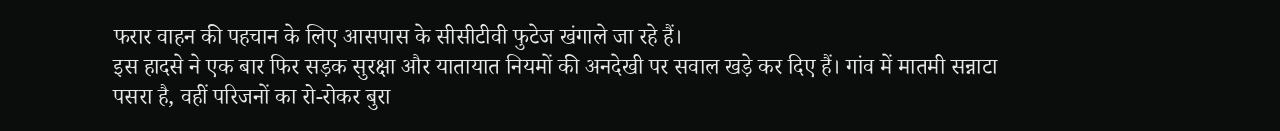फरार वाहन की पहचान के लिए आसपास के सीसीटीवी फुटेज खंगाले जा रहे हैं।
इस हादसे ने एक बार फिर सड़क सुरक्षा और यातायात नियमों की अनदेखी पर सवाल खड़े कर दिए हैं। गांव में मातमी सन्नाटा पसरा है, वहीं परिजनों का रो-रोकर बुरा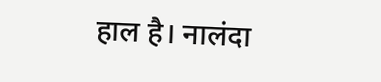हाल है। नालंदा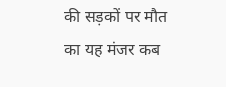की सड़कों पर मौत का यह मंजर कब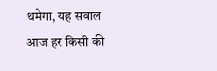थमेगा, यह सवाल आज हर किसी की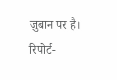ज़ुबान पर है।
रिपोर्ट-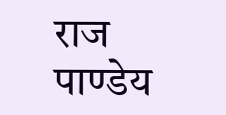राज पाण्डेय